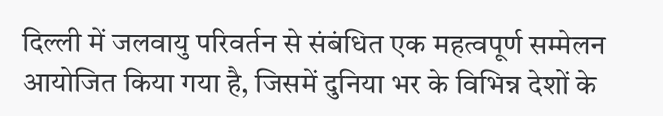दिल्ली में जलवायु परिवर्तन से संबंधित एक महत्वपूर्ण सम्मेलन आयोजित किया गया है, जिसमें दुनिया भर के विभिन्न देशों के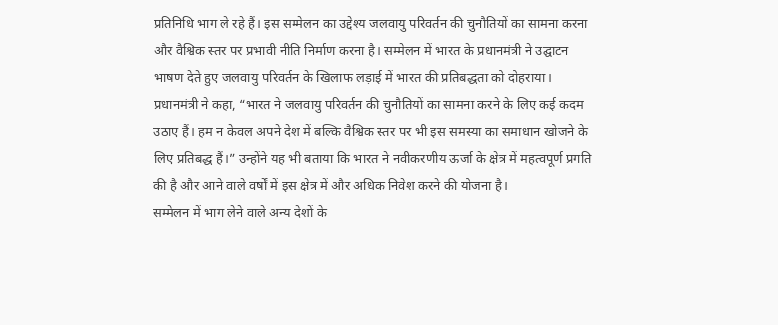प्रतिनिधि भाग ले रहे हैं। इस सम्मेलन का उद्देश्य जलवायु परिवर्तन की चुनौतियों का सामना करना और वैश्विक स्तर पर प्रभावी नीति निर्माण करना है। सम्मेलन में भारत के प्रधानमंत्री ने उद्घाटन भाषण देते हुए जलवायु परिवर्तन के खिलाफ लड़ाई में भारत की प्रतिबद्धता को दोहराया।
प्रधानमंत्री ने कहा, “भारत ने जलवायु परिवर्तन की चुनौतियों का सामना करने के लिए कई कदम उठाए हैं। हम न केवल अपने देश में बल्कि वैश्विक स्तर पर भी इस समस्या का समाधान खोजने के लिए प्रतिबद्ध हैं।” उन्होंने यह भी बताया कि भारत ने नवीकरणीय ऊर्जा के क्षेत्र में महत्वपूर्ण प्रगति की है और आने वाले वर्षों में इस क्षेत्र में और अधिक निवेश करने की योजना है।
सम्मेलन में भाग लेने वाले अन्य देशों के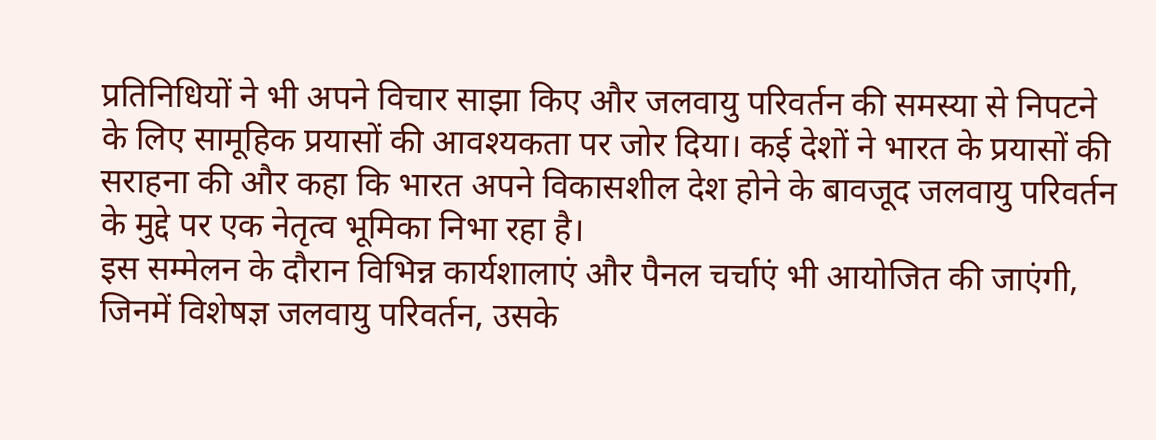प्रतिनिधियों ने भी अपने विचार साझा किए और जलवायु परिवर्तन की समस्या से निपटने के लिए सामूहिक प्रयासों की आवश्यकता पर जोर दिया। कई देशों ने भारत के प्रयासों की सराहना की और कहा कि भारत अपने विकासशील देश होने के बावजूद जलवायु परिवर्तन के मुद्दे पर एक नेतृत्व भूमिका निभा रहा है।
इस सम्मेलन के दौरान विभिन्न कार्यशालाएं और पैनल चर्चाएं भी आयोजित की जाएंगी, जिनमें विशेषज्ञ जलवायु परिवर्तन, उसके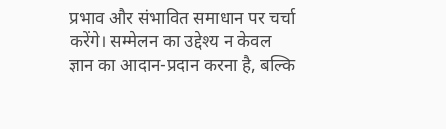प्रभाव और संभावित समाधान पर चर्चा करेंगे। सम्मेलन का उद्देश्य न केवल ज्ञान का आदान-प्रदान करना है, बल्कि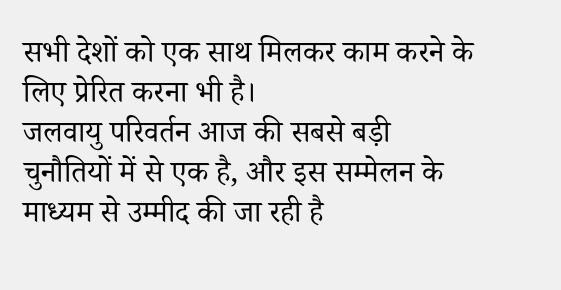सभी देशों को एक साथ मिलकर काम करने के लिए प्रेरित करना भी है।
जलवायु परिवर्तन आज की सबसे बड़ी चुनौतियों में से एक है, और इस सम्मेलन के माध्यम से उम्मीद की जा रही है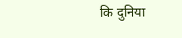कि दुनिया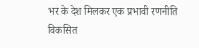भर के देश मिलकर एक प्रभावी रणनीति विकसित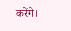करेंगे।